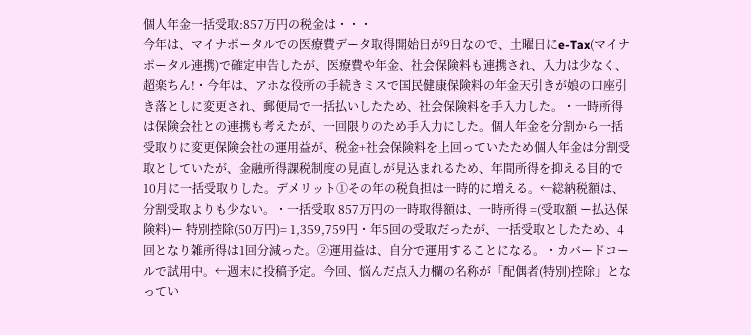個人年金一括受取:857万円の税金は・・・
今年は、マイナポータルでの医療費データ取得開始日が9日なので、土曜日にe-Tax(マイナポータル連携)で確定申告したが、医療費や年金、社会保険料も連携され、入力は少なく、超楽ちん!・今年は、アホな役所の手続きミスで国民健康保険料の年金天引きが娘の口座引き落としに変更され、郵便局で一括払いしたため、社会保険料を手入力した。・一時所得は保険会社との連携も考えたが、一回限りのため手入力にした。個人年金を分割から一括受取りに変更保険会社の運用益が、税金+社会保険料を上回っていたため個人年金は分割受取としていたが、金融所得課税制度の見直しが見込まれるため、年間所得を抑える目的で10月に一括受取りした。デメリット①その年の税負担は一時的に増える。←総納税額は、分割受取よりも少ない。・一括受取 857万円の一時取得額は、一時所得 =(受取額 ー払込保険料)ー 特別控除(50万円)= 1,359,759円・年5回の受取だったが、一括受取としたため、4回となり雑所得は1回分減った。②運用益は、自分で運用することになる。・カバードコールで試用中。←週末に投稿予定。今回、悩んだ点入力欄の名称が「配偶者(特別)控除」となってい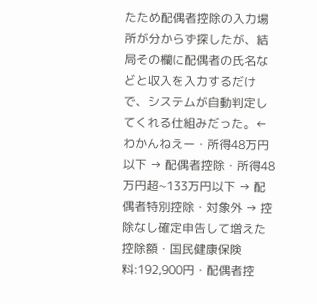たため配偶者控除の入力場所が分からず探したが、結局その欄に配偶者の氏名などと収入を入力するだけで、システムが自動判定してくれる仕組みだった。←わかんねえー・所得48万円以下 → 配偶者控除・所得48万円超~133万円以下 → 配偶者特別控除・対象外 → 控除なし確定申告して増えた控除額・国民健康保険料:192,900円・配偶者控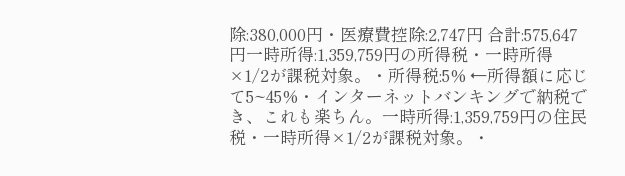除:380,000円・医療費控除:2,747円 合計:575,647円一時所得:1,359,759円の所得税・一時所得×1/2が課税対象。・所得税:5% ←所得額に応じて5~45%・インターネットバンキングで納税でき、これも楽ちん。一時所得:1,359,759円の住民税・一時所得×1/2が課税対象。・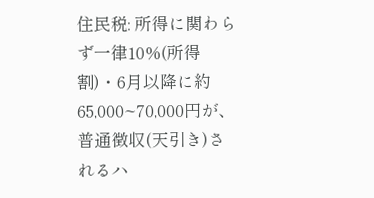住民税: 所得に関わらず一律10%(所得割)・6月以降に約65,000~70,000円が、普通徴収(天引き)されるハ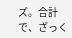ズ。合計で、ざっく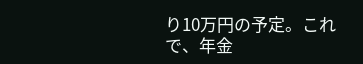り10万円の予定。これで、年金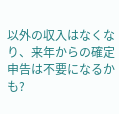以外の収入はなくなり、来年からの確定申告は不要になるかも?